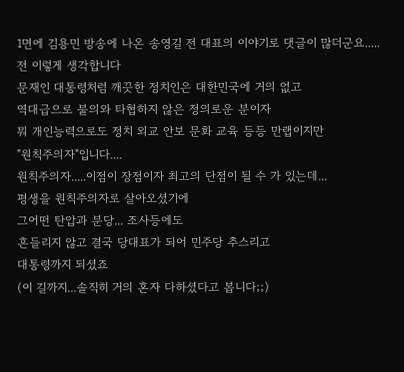1면에 김용민 방송에 나온 송영길 전 대표의 이야기로 댓글이 많더군요.....
전 이렇게 생각합니다
문재인 대통령처럼 깨끗한 정치인은 대한민국에 거의 없고
역대급으로 불의와 타협하지 않은 정의로운 분이자
뭐 개인능력으로도 정치 외교 안보 문화 교육 등등 만랩이지만
"원칙주의자"입니다....
원칙주의자.....이점이 장점이자 최고의 단점이 될 수 가 있는데...
평생을 원칙주의자로 살아오셨기에
그어떤 탄압과 분당... 조사등에도
흔들리지 않고 결국 당대표가 되어 민주당 추스리고
대통령까지 되셨죠
(이 길까지...솔직히 거의 혼자 다하셨다고 봅니다;;)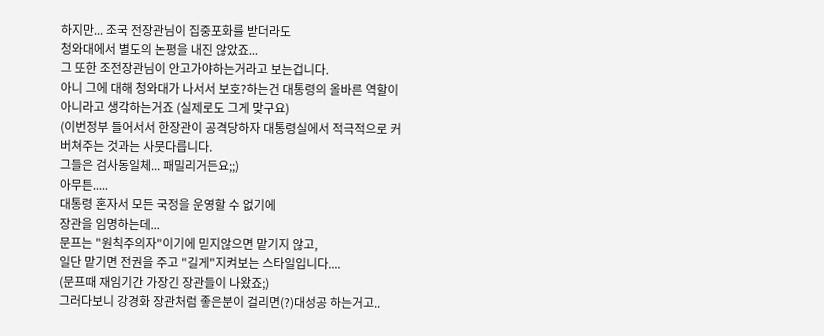하지만... 조국 전장관님이 집중포화를 받더라도
청와대에서 별도의 논평을 내진 않았죠...
그 또한 조전장관님이 안고가야하는거라고 보는겁니다.
아니 그에 대해 청와대가 나서서 보호?하는건 대통령의 올바른 역할이 아니라고 생각하는거죠 (실제로도 그게 맞구요)
(이번정부 들어서서 한장관이 공격당하자 대통령실에서 적극적으로 커버쳐주는 것과는 사뭇다릅니다.
그들은 검사동일체... 패밀리거든요;;)
아무튼.....
대통령 혼자서 모든 국정을 운영할 수 없기에
장관을 임명하는데...
문프는 "원칙주의자"이기에 믿지않으면 맡기지 않고,
일단 맡기면 전권을 주고 "길게"지켜보는 스타일입니다....
(문프때 재임기간 가장긴 장관들이 나왔죠;)
그러다보니 강경화 장관처럼 좋은분이 걸리면(?)대성공 하는거고..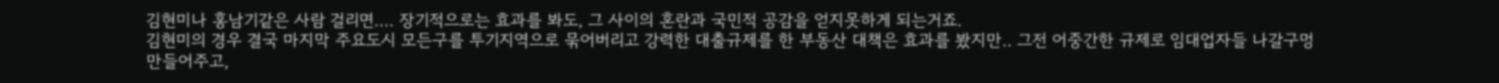김현미나 홍남기같은 사람 걸리면.... 장기적으로는 효과를 봐도, 그 사이의 혼란과 국민적 공감을 얻지못하게 되는거죠.
김현미의 경우 결국 마지막 주요도시 모든구를 투기지역으로 묶어버리고 강력한 대출규제를 한 부동산 대책은 효과를 봤지만.. 그전 어중간한 규제로 임대업자들 나갈구멍 만들어주고,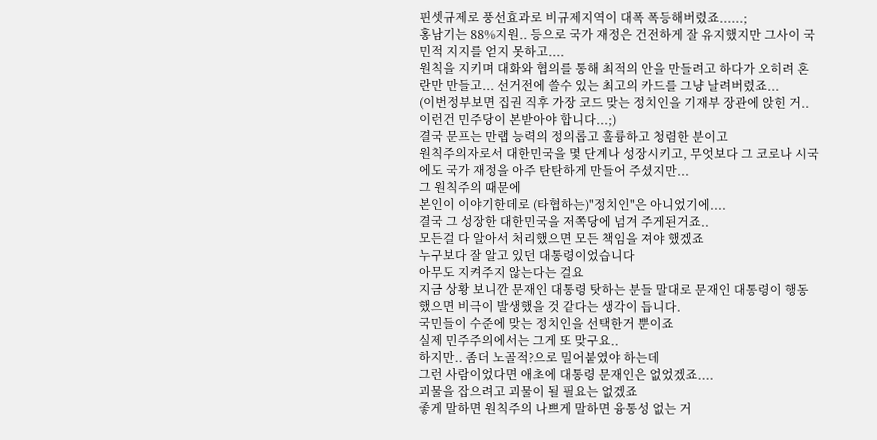핀셋규제로 풍선효과로 비규제지역이 대폭 폭등해버렸죠......;
홍남기는 88%지원.. 등으로 국가 재정은 건전하게 잘 유지했지만 그사이 국민적 지지를 얻지 못하고....
원칙을 지키며 대화와 협의를 통해 최적의 안을 만들려고 하다가 오히려 혼란만 만들고... 선거전에 쓸수 있는 최고의 카드를 그냥 날려버렸죠...
(이번정부보면 집권 직후 가장 코드 맞는 정치인을 기재부 장관에 앉힌 거.. 이런건 민주당이 본받아야 합니다...;)
결국 문프는 만랩 능력의 정의롭고 훌륭하고 청렴한 분이고
원칙주의자로서 대한민국을 몇 단계나 성장시키고, 무엇보다 그 코로나 시국에도 국가 재정을 아주 탄탄하게 만들어 주셨지만...
그 원칙주의 때문에
본인이 이야기한데로 (타협하는)"정치인"은 아니었기에....
결국 그 성장한 대한민국을 저쪽당에 넘겨 주게된거죠..
모든걸 다 알아서 처리했으면 모든 책임을 져야 했겠죠
누구보다 잘 알고 있던 대통령이었습니다
아무도 지켜주지 않는다는 걸요
지금 상황 보니깐 문재인 대통령 탓하는 분들 말대로 문재인 대통령이 행동했으면 비극이 발생했을 것 같다는 생각이 듭니다.
국민들이 수준에 맞는 정치인을 선택한거 뿐이죠
실제 민주주의에서는 그게 또 맞구요..
하지만.. 좀더 노골적?으로 밀어붙였야 하는데
그런 사람이었다면 애초에 대통령 문재인은 없었겠죠....
괴물을 잡으려고 괴물이 될 필요는 없겠죠
좋게 말하면 원칙주의 나쁘게 말하면 융통성 없는 거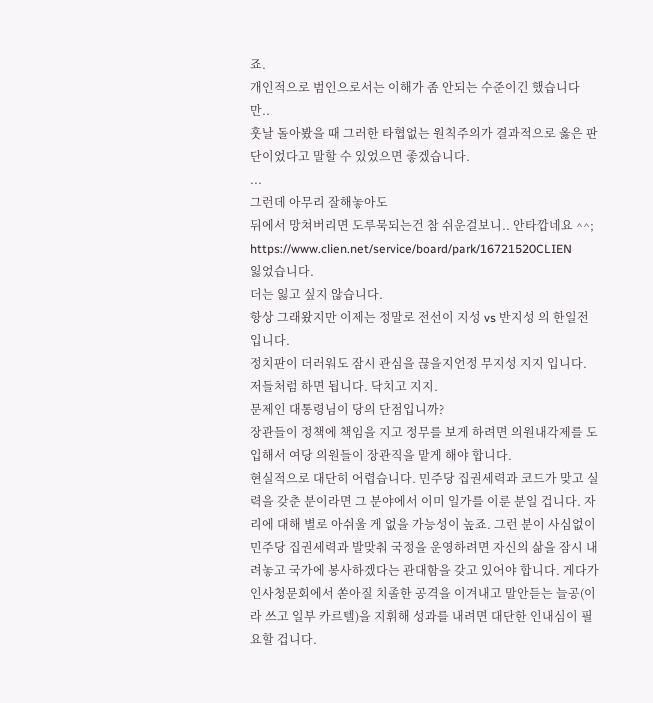죠.
개인적으로 범인으로서는 이해가 좀 안되는 수준이긴 했습니다만..
훗날 돌아봤을 때 그러한 타협없는 원칙주의가 결과적으로 옳은 판단이었다고 말할 수 있었으면 좋겠습니다.
...
그런데 아무리 잘해놓아도
뒤에서 망쳐버리면 도루묵되는건 참 쉬운걸보니.. 안타깝네요 ^^;
https://www.clien.net/service/board/park/16721520CLIEN
잃었습니다.
더는 잃고 싶지 않습니다.
항상 그래왔지만 이제는 정말로 전선이 지성 vs 반지성 의 한일전 입니다.
정치판이 더러워도 잠시 관심을 끊을지언정 무지성 지지 입니다.
저들처럼 하면 됩니다. 닥치고 지지.
문제인 대통령님이 당의 단점입니까?
장관들이 정책에 책임을 지고 정무를 보게 하려면 의원내각제를 도입해서 여당 의원들이 장관직을 맡게 해야 합니다.
현실적으로 대단히 어렵습니다. 민주당 집권세력과 코드가 맞고 실력을 갖춘 분이라면 그 분야에서 이미 일가를 이룬 분일 겁니다. 자리에 대해 별로 아쉬울 게 없을 가능성이 높죠. 그런 분이 사심없이 민주당 집권세력과 발맞춰 국정을 운영하려면 자신의 삶을 잠시 내려놓고 국가에 봉사하겠다는 관대함을 갖고 있어야 합니다. 게다가 인사청문회에서 쏟아질 치졸한 공격을 이겨내고 말안듣는 늘공(이라 쓰고 일부 카르텔)을 지휘해 성과를 내려면 대단한 인내심이 필요할 겁니다.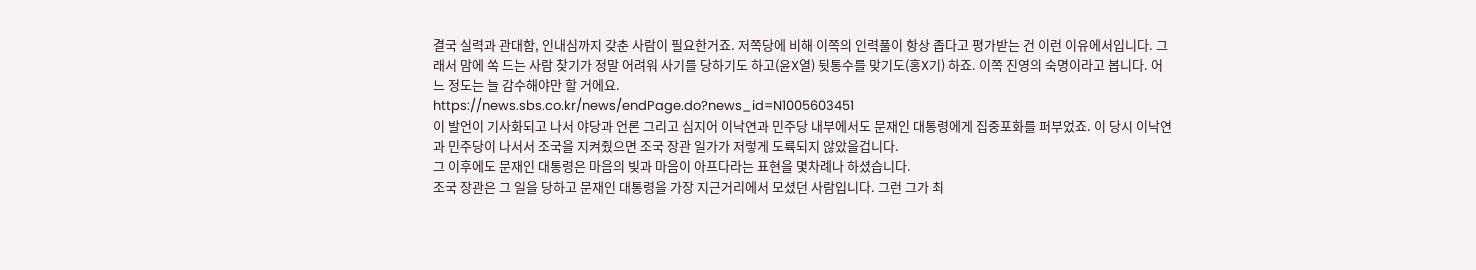결국 실력과 관대함, 인내심까지 갖춘 사람이 필요한거죠. 저쪽당에 비해 이쪽의 인력풀이 항상 좁다고 평가받는 건 이런 이유에서입니다. 그래서 맘에 쏙 드는 사람 찾기가 정말 어려워 사기를 당하기도 하고(윤X열) 뒷통수를 맞기도(홍X기) 하죠. 이쪽 진영의 숙명이라고 봅니다. 어느 정도는 늘 감수해야만 할 거에요.
https://news.sbs.co.kr/news/endPage.do?news_id=N1005603451
이 발언이 기사화되고 나서 야당과 언론 그리고 심지어 이낙연과 민주당 내부에서도 문재인 대통령에게 집중포화를 퍼부었죠. 이 당시 이낙연과 민주당이 나서서 조국을 지켜줬으면 조국 장관 일가가 저렇게 도륙되지 않았을겁니다.
그 이후에도 문재인 대통령은 마음의 빚과 마음이 아프다라는 표현을 몇차례나 하셨습니다.
조국 장관은 그 일을 당하고 문재인 대통령을 가장 지근거리에서 모셨던 사람입니다. 그런 그가 최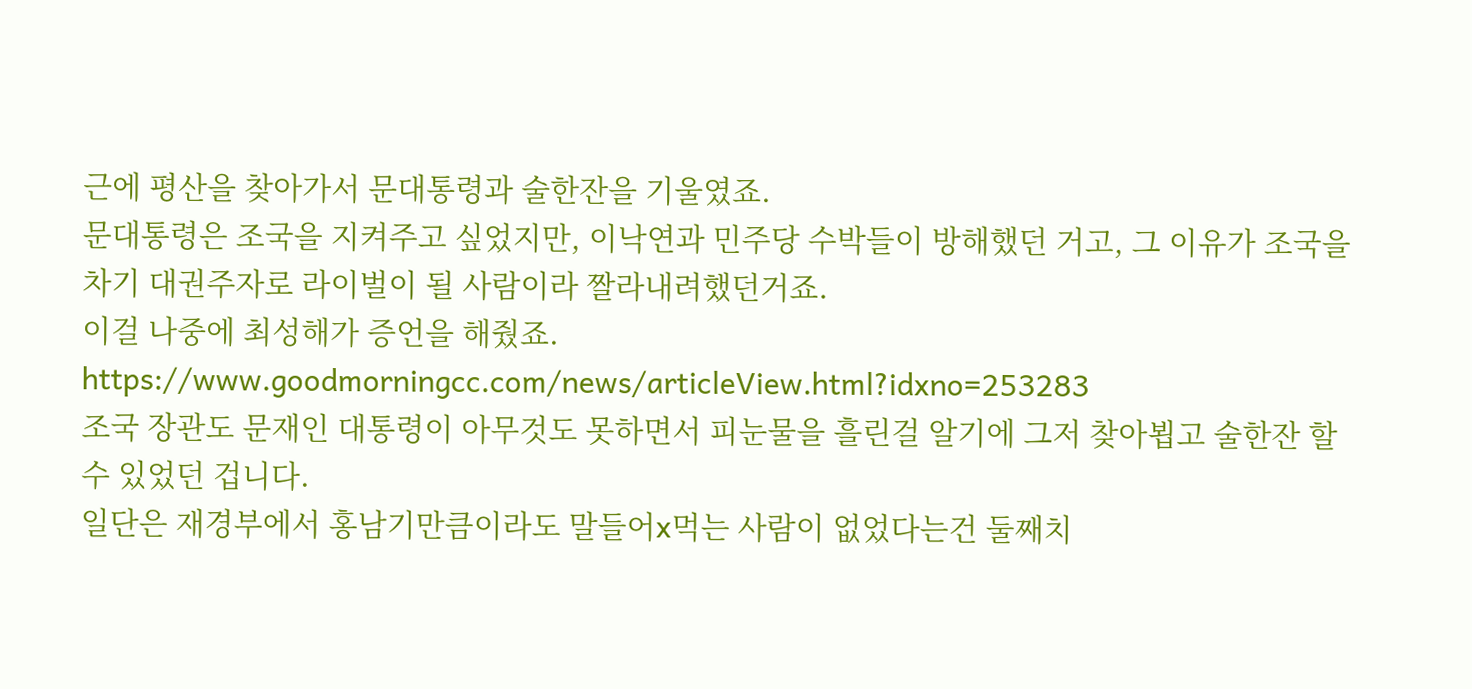근에 평산을 찾아가서 문대통령과 술한잔을 기울였죠.
문대통령은 조국을 지켜주고 싶었지만, 이낙연과 민주당 수박들이 방해했던 거고, 그 이유가 조국을 차기 대권주자로 라이벌이 될 사람이라 짤라내려했던거죠.
이걸 나중에 최성해가 증언을 해줬죠.
https://www.goodmorningcc.com/news/articleView.html?idxno=253283
조국 장관도 문재인 대통령이 아무것도 못하면서 피눈물을 흘린걸 알기에 그저 찾아뵙고 술한잔 할 수 있었던 겁니다.
일단은 재경부에서 홍남기만큼이라도 말들어x먹는 사람이 없었다는건 둘째치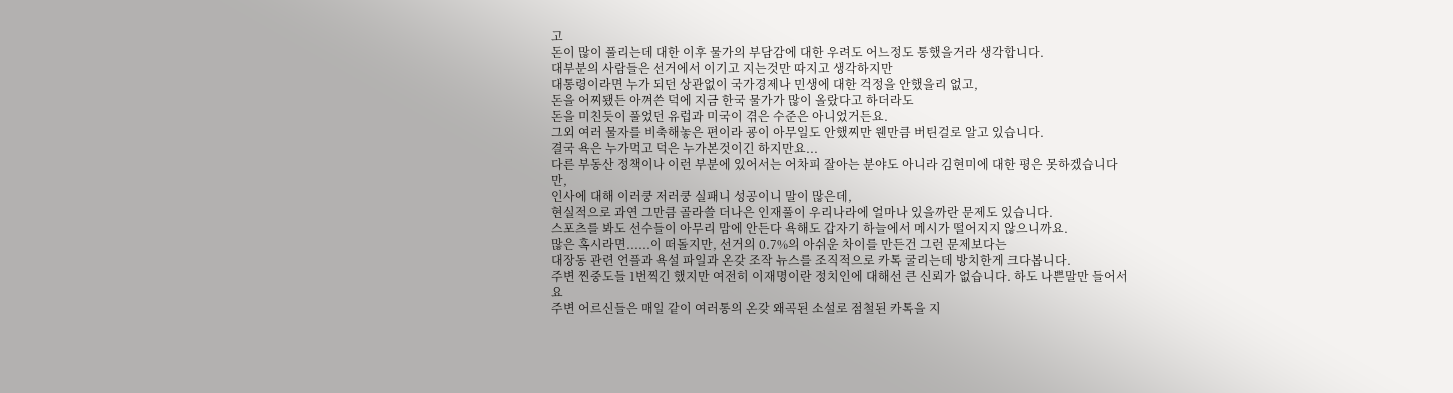고
돈이 많이 풀리는데 대한 이후 물가의 부담감에 대한 우려도 어느정도 통했을거라 생각합니다.
대부분의 사람들은 선거에서 이기고 지는것만 따지고 생각하지만
대통령이라면 누가 되던 상관없이 국가경제나 민생에 대한 걱정을 안했을리 없고,
돈을 어찌됐든 아껴쓴 덕에 지금 한국 물가가 많이 올랐다고 하더라도
돈을 미친듯이 풀었던 유럽과 미국이 겪은 수준은 아니었거든요.
그외 여러 물자를 비축해놓은 편이라 굥이 아무일도 안했찌만 웬만큼 버틴걸로 알고 있습니다.
결국 욕은 누가먹고 덕은 누가본것이긴 하지만요...
다른 부동산 정책이나 이런 부분에 있어서는 어차피 잘아는 분야도 아니라 김현미에 대한 평은 못하겠습니다만,
인사에 대해 이러쿵 저러쿵 실패니 성공이니 말이 많은데,
현실적으로 과연 그만큼 골라쓸 더나은 인재풀이 우리나라에 얼마나 있을까란 문제도 있습니다.
스포츠를 봐도 선수들이 아무리 맘에 안든다 욕해도 갑자기 하늘에서 메시가 떨어지지 않으니까요.
많은 혹시라면......이 떠돌지만, 선거의 0.7%의 아쉬운 차이를 만든건 그런 문제보다는
대장동 관련 언플과 욕설 파일과 온갖 조작 뉴스를 조직적으로 카톡 굴리는데 방치한게 크다봅니다.
주변 찐중도들 1번찍긴 했지만 여전히 이재명이란 정치인에 대해선 큰 신뢰가 없습니다. 하도 나쁜말만 들어서요
주변 어르신들은 매일 같이 여러통의 온갖 왜곡된 소설로 점철된 카톡을 지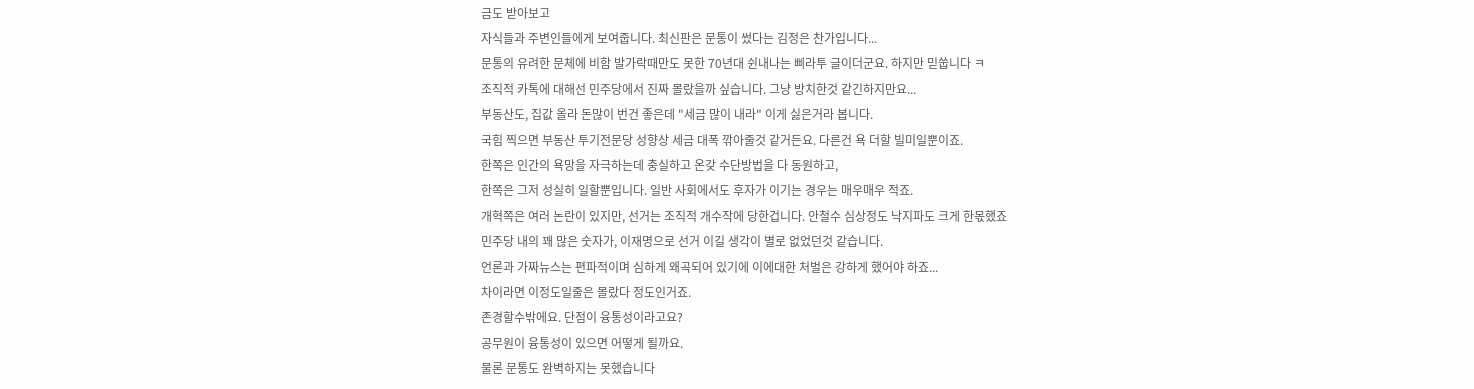금도 받아보고
자식들과 주변인들에게 보여줍니다. 최신판은 문통이 썼다는 김정은 찬가입니다...
문통의 유려한 문체에 비함 발가락때만도 못한 70년대 쉰내나는 삐라투 글이더군요. 하지만 믿쑵니다 ㅋ
조직적 카톡에 대해선 민주당에서 진짜 몰랐을까 싶습니다. 그냥 방치한것 같긴하지만요...
부동산도, 집값 올라 돈많이 번건 좋은데 "세금 많이 내라" 이게 싫은거라 봅니다.
국힘 찍으면 부동산 투기전문당 성향상 세금 대폭 깎아줄것 같거든요. 다른건 욕 더할 빌미일뿐이죠.
한쪽은 인간의 욕망을 자극하는데 충실하고 온갖 수단방법을 다 동원하고,
한쪽은 그저 성실히 일할뿐입니다. 일반 사회에서도 후자가 이기는 경우는 매우매우 적죠.
개혁쪽은 여러 논란이 있지만, 선거는 조직적 개수작에 당한겁니다. 안철수 심상정도 낙지파도 크게 한몫했죠
민주당 내의 꽤 많은 숫자가, 이재명으로 선거 이길 생각이 별로 없었던것 같습니다.
언론과 가짜뉴스는 편파적이며 심하게 왜곡되어 있기에 이에대한 처벌은 강하게 했어야 하죠...
차이라면 이정도일줄은 몰랐다 정도인거죠.
존경할수밖에요. 단점이 융통성이라고요?
공무원이 융통성이 있으면 어떻게 될까요.
물론 문통도 완벽하지는 못했습니다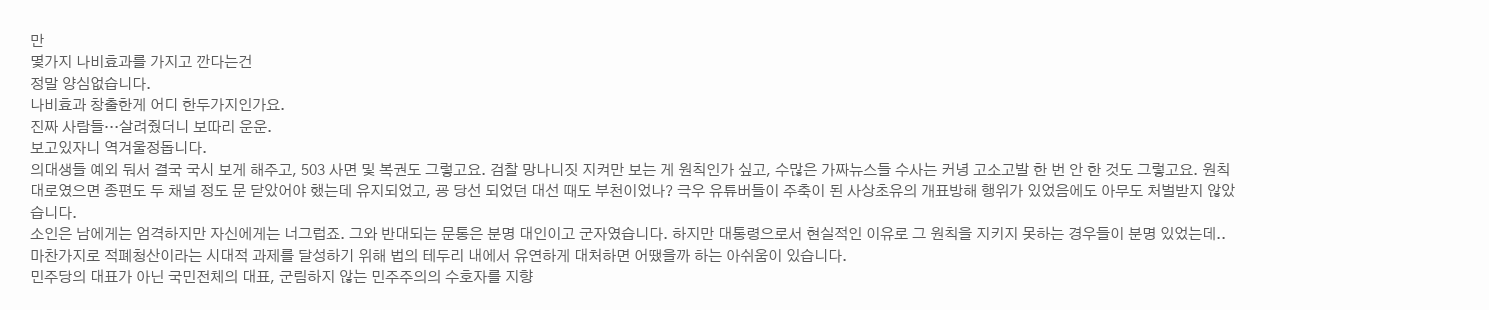만
몇가지 나비효과를 가지고 깐다는건
정말 양심없습니다.
나비효과 창출한게 어디 한두가지인가요.
진짜 사람들…살려줬더니 보따리 운운.
보고있자니 역겨울정돕니다.
의대생들 예외 둬서 결국 국시 보게 해주고, 503 사면 및 복권도 그렇고요. 검찰 망나니짓 지켜만 보는 게 원칙인가 싶고, 수많은 가짜뉴스들 수사는 커녕 고소고발 한 번 안 한 것도 그렇고요. 원칙대로였으면 종편도 두 채널 정도 문 닫았어야 했는데 유지되었고, 굥 당선 되었던 대선 때도 부천이었나? 극우 유튜버들이 주축이 된 사상초유의 개표방해 행위가 있었음에도 아무도 처벌받지 않았습니다.
소인은 남에게는 엄격하지만 자신에게는 너그럽죠. 그와 반대되는 문통은 분명 대인이고 군자였습니다. 하지만 대통령으로서 현실적인 이유로 그 원칙을 지키지 못하는 경우들이 분명 있었는데.. 마찬가지로 적폐청산이라는 시대적 과제를 달성하기 위해 법의 테두리 내에서 유연하게 대처하면 어땠을까 하는 아쉬움이 있습니다.
민주당의 대표가 아닌 국민전체의 대표, 군림하지 않는 민주주의의 수호자를 지향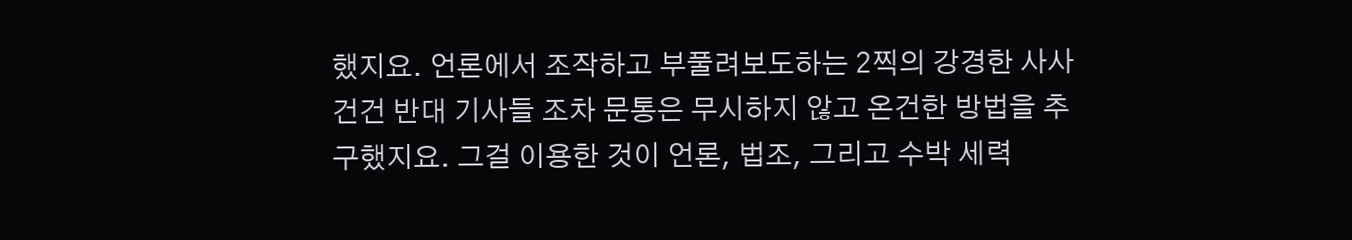했지요. 언론에서 조작하고 부풀려보도하는 2찍의 강경한 사사건건 반대 기사들 조차 문통은 무시하지 않고 온건한 방법을 추구했지요. 그걸 이용한 것이 언론, 법조, 그리고 수박 세력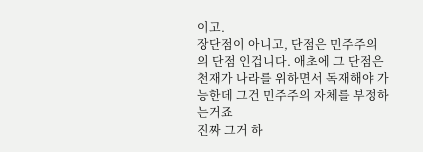이고.
장단점이 아니고, 단점은 민주주의의 단점 인겁니다. 애초에 그 단점은 천재가 나라를 위하면서 독재해야 가능한데 그건 민주주의 자체를 부정하는거죠
진짜 그거 하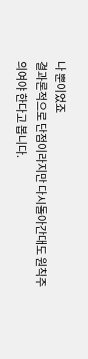나 뿐이었죠
결과론적으로 단점이라지만 다시돌아간대도 원칙주의여야 한다고 봅니다.